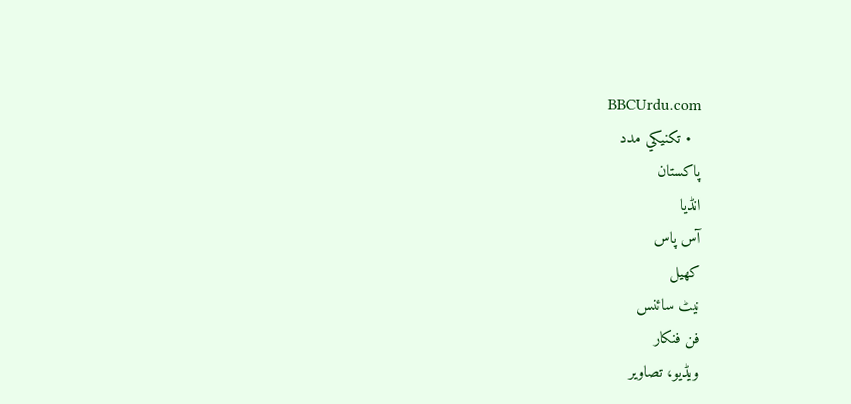BBCUrdu.com
  • تکنيکي مدد
پاکستان
انڈیا
آس پاس
کھیل
نیٹ سائنس
فن فنکار
ویڈیو، تصاویر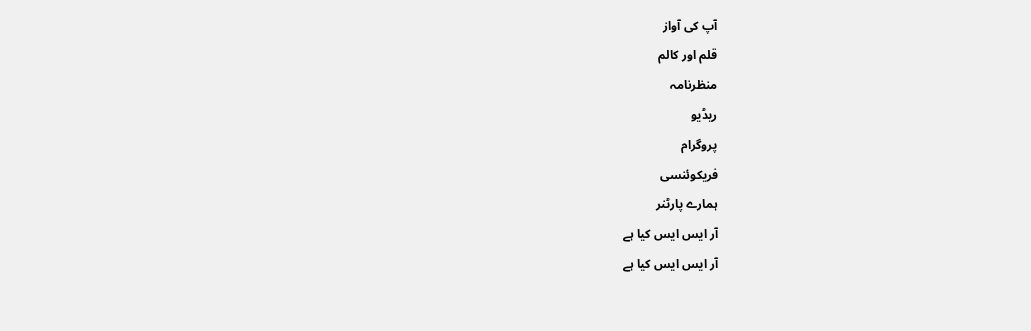آپ کی آواز
قلم اور کالم
منظرنامہ
ریڈیو
پروگرام
فریکوئنسی
ہمارے پارٹنر
آر ایس ایس کیا ہے
آر ایس ایس کیا ہے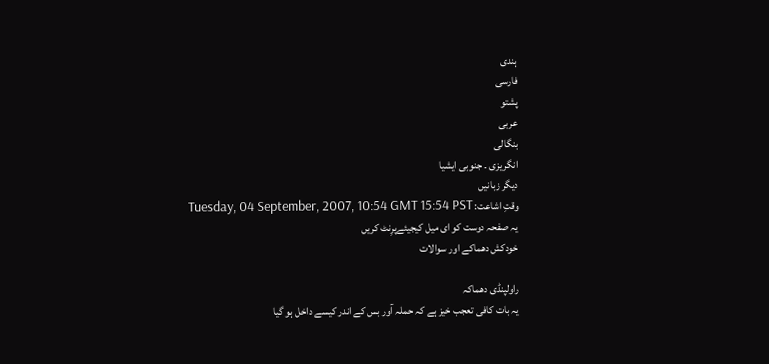ہندی
فارسی
پشتو
عربی
بنگالی
انگریزی ۔ جنوبی ایشیا
دیگر زبانیں
وقتِ اشاعت: Tuesday, 04 September, 2007, 10:54 GMT 15:54 PST
یہ صفحہ دوست کو ای میل کیجیئےپرِنٹ کریں
خودکش دھماکے اور سوالات

راولپنڈی دھماکہ
یہ بات کافی تعجب خیز ہے کہ حملہ آور بس کے اندر کیسے داخل ہو گیا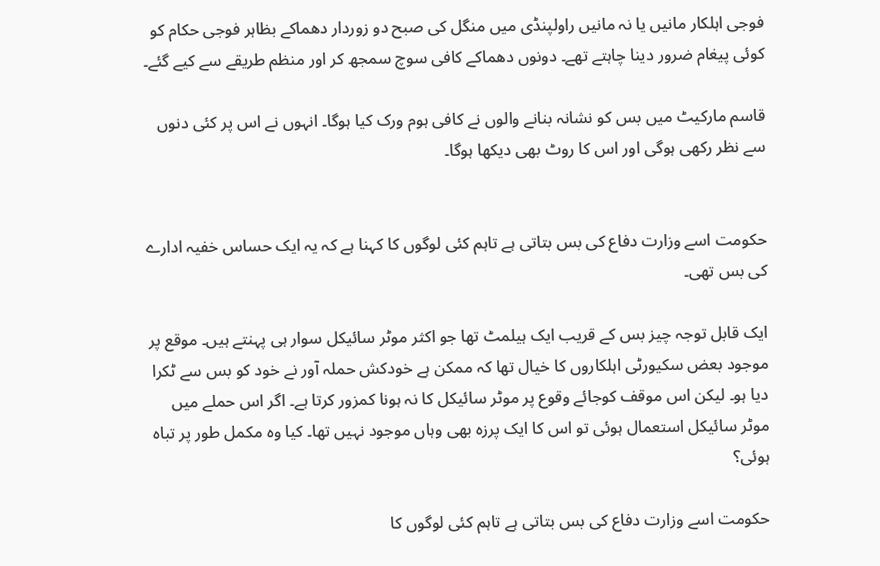فوجی اہلکار مانیں یا نہ مانیں راولپنڈی میں منگل کی صبح دو زوردار دھماکے بظاہر فوجی حکام کو کوئی پیغام ضرور دینا چاہتے تھے۔ دونوں دھماکے کافی سوچ سمجھ کر اور منظم طریقے سے کیے گئے۔

قاسم مارکیٹ میں بس کو نشانہ بنانے والوں نے کافی ہوم ورک کیا ہوگا۔ انہوں نے اس پر کئی دنوں سے نظر رکھی ہوگی اور اس کا روٹ بھی دیکھا ہوگا۔


حکومت اسے وزارت دفاع کی بس بتاتی ہے تاہم کئی لوگوں کا کہنا ہے کہ یہ ایک حساس خفیہ ادارے کی بس تھی۔

ایک قابل توجہ چیز بس کے قریب ایک ہیلمٹ تھا جو اکثر موٹر سائیکل سوار ہی پہنتے ہیں۔ موقع پر موجود بعض سکیورٹی اہلکاروں کا خیال تھا کہ ممکن ہے خودکش حملہ آور نے خود کو بس سے ٹکرا دیا ہو۔ لیکن اس موقف کوجائے وقوع پر موٹر سائیکل کا نہ ہونا کمزور کرتا ہے۔ اگر اس حملے میں موٹر سائیکل استعمال ہوئی تو اس کا ایک پرزہ بھی وہاں موجود نہیں تھا۔ کیا وہ مکمل طور پر تباہ ہوئی؟

حکومت اسے وزارت دفاع کی بس بتاتی ہے تاہم کئی لوگوں کا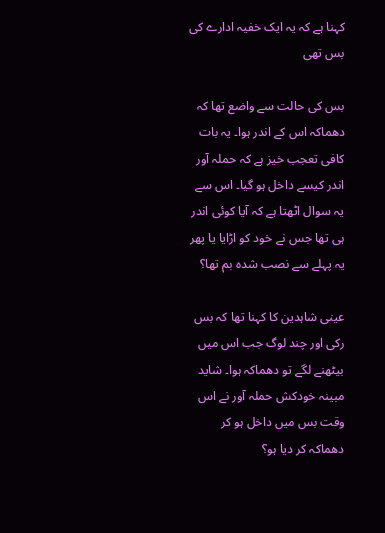کہنا ہے کہ یہ ایک خفیہ ادارے کی بس تھی

بس کی حالت سے واضع تھا کہ دھماکہ اس کے اندر ہوا۔ یہ بات کافی تعجب خیز ہے کہ حملہ آور اندر کیسے داخل ہو گیا۔ اس سے یہ سوال اٹھتا ہے کہ آیا کوئی اندر ہی تھا جس نے خود کو اڑایا یا پھر یہ پہلے سے نصب شدہ بم تھا؟

عینی شاہدین کا کہنا تھا کہ بس رکی اور چند لوگ جب اس میں بیٹھنے لگے تو دھماکہ ہوا۔ شاید مبینہ خودکش حملہ آور نے اس وقت بس میں داخل ہو کر دھماکہ کر دیا ہو؟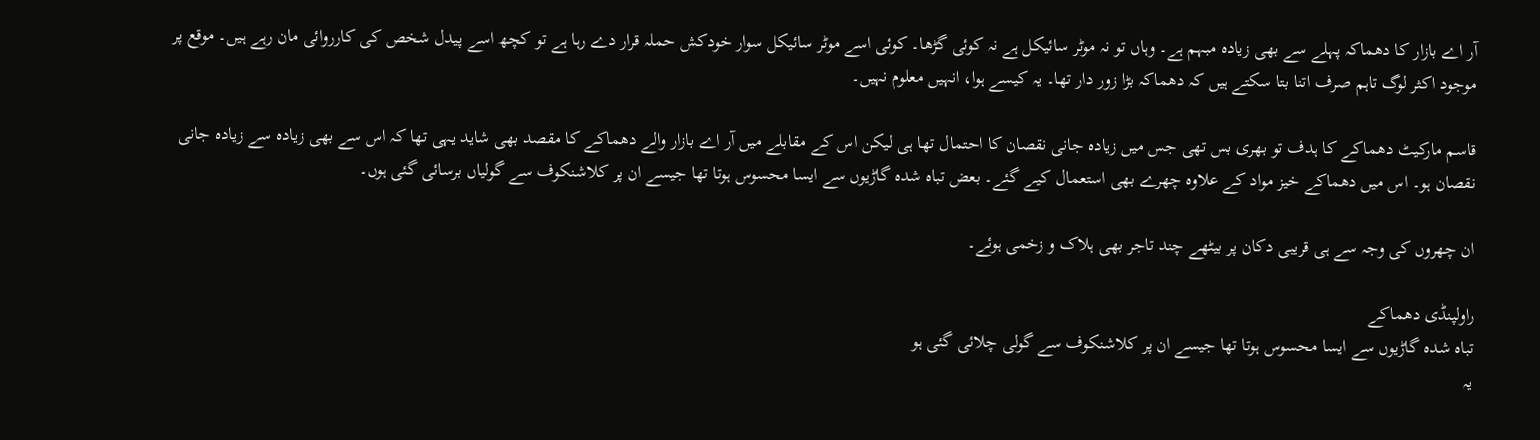آر اے بازار کا دھماکہ پہلے سے بھی زیادہ مبہم ہے۔ وہاں تو نہ موٹر سائیکل ہے نہ کوئی گڑھا۔ کوئی اسے موٹر سائیکل سوار خودکش حملہ قرار دے رہا ہے تو کچھ اسے پیدل شخص کی کارروائی مان رہے ہیں۔ موقع پر موجود اکثر لوگ تاہم صرف اتنا بتا سکتے ہیں کہ دھماکہ بڑا زور دار تھا۔ یہ کیسے ہوا، انہیں معلوم نہیں۔

قاسم مارکیٹ دھماکے کا ہدف تو بھری بس تھی جس میں زیادہ جانی نقصان کا احتمال تھا ہی لیکن اس کے مقابلے میں آر اے بازار والے دھماکے کا مقصد بھی شاید یہی تھا کہ اس سے بھی زیادہ سے زیادہ جانی نقصان ہو۔ اس میں دھماکے خیز مواد کے علاوہ چھرے بھی استعمال کیے گئے۔ بعض تباہ شدہ گاڑیوں سے ایسا محسوس ہوتا تھا جیسے ان پر کلاشنکوف سے گولیاں برسائی گئی ہوں۔

ان چھروں کی وجہ سے ہی قریبی دکان پر بیٹھے چند تاجر بھی ہلاک و زخمی ہوئے۔

راولپنڈی دھماکے
تباہ شدہ گاڑیوں سے ایسا محسوس ہوتا تھا جیسے ان پر کلاشنکوف سے گولی چلائی گئی ہو
یہ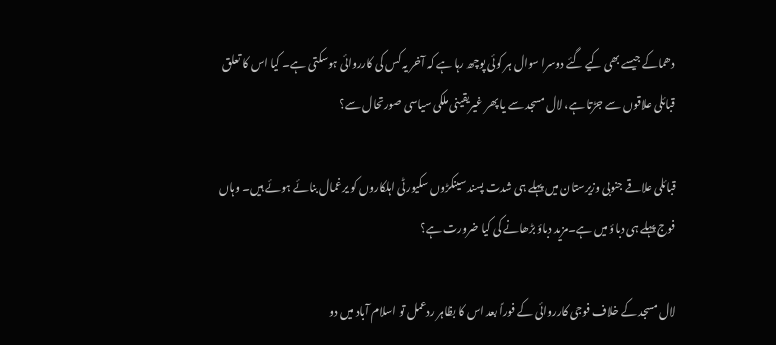دھماکے جیسے بھی کیے گئے دوسرا سوال ہر کوئی پوچھ رہا ہے کہ آخر یہ کس کی کارروائی ہوسکتی ہے۔ کیا اس کا تعلق قبائلی علاقوں سے جڑتا ہے، لال مسجد سے یا پھر غیریقینی ملکی سیاسی صورتحال سے؟

قبائلی علاقے جنوبی وزیرستان میں پہلے ہی شدت پسند سینکڑوں سکیورٹی اہلکاروں کو یرغمال بنائے ہوئے ہیں۔ وہاں فوج پہلے ہی دباؤ میں ہے۔مزید دباؤ بڑھانے کی کیا ضرورت ہے؟

لال مسجد کے خلاف فوجی کارروائی کے فوراً بعد اس کا بظاہر ردعمل تو اسلام آباد میں دو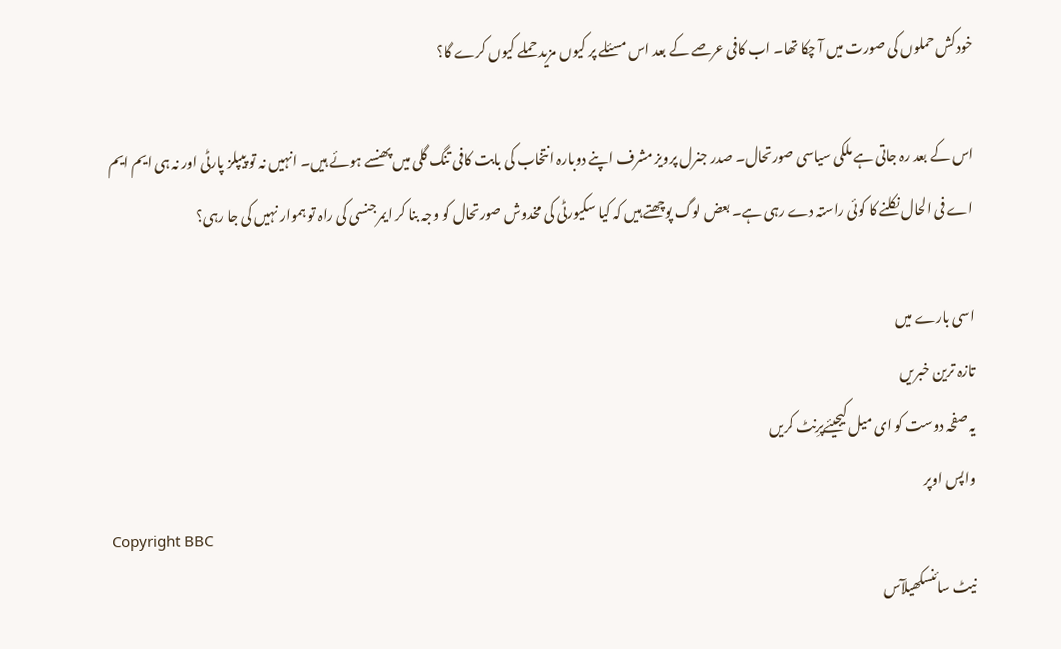خودکش حملوں کی صورت میں آ چکا تھا۔ اب کافی عرصے کے بعد اس مسئلے پر کیوں مزید حملے کیوں کرے گا؟

اس کے بعد رہ جاتی ہے ملکی سیاسی صورتحال۔ صدر جنرل پرویز مشرف اپنے دوبارہ انتخاب کی بابت کافی تنگ گلی میں پھنسے ہوئے ہیں۔ انہیں نہ تو پیپلز پارٹی اور نہ ہی ایم ایم اے فی الحال نکلنے کا کوئی راستہ دے رہی ہے۔ بعض لوگ پوچھتے ہیں کہ کیا سکیورٹی کی مخدوش صورتحال کو وجہ بنا کر ایمرجنسی کی راہ تو ہموار نہیں کی جا رہی؟

اسی بارے میں
تازہ ترین خبریں
یہ صفحہ دوست کو ای میل کیجیئےپرِنٹ کریں
واپس اوپر
Copyright BBC
نیٹ سائنسکھیلآس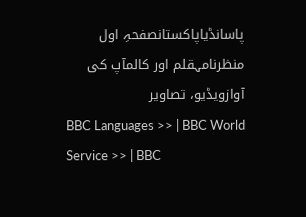پاسانڈیاپاکستانصفحہِ اول
منظرنامہقلم اور کالمآپ کی آوازویڈیو، تصاویر
BBC Languages >> | BBC World Service >> | BBC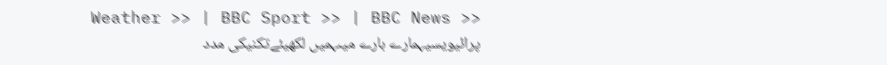Weather >> | BBC Sport >> | BBC News >>
پرائیویسیہمارے بارے میںہمیں لکھیئےتکنیکی مدد